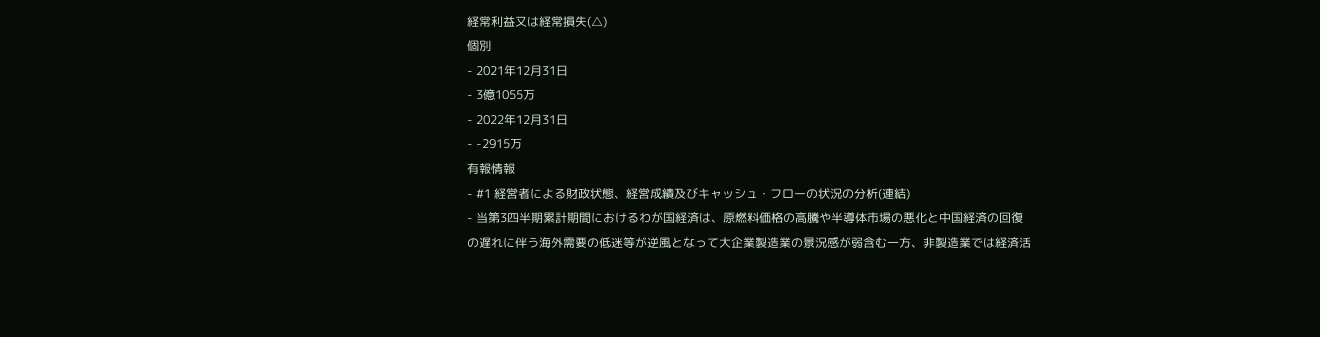経常利益又は経常損失(△)
個別
- 2021年12月31日
- 3億1055万
- 2022年12月31日
- -2915万
有報情報
- #1 経営者による財政状態、経営成績及びキャッシュ・フローの状況の分析(連結)
- 当第3四半期累計期間におけるわが国経済は、原燃料価格の高騰や半導体市場の悪化と中国経済の回復の遅れに伴う海外需要の低迷等が逆風となって大企業製造業の景況感が弱含む一方、非製造業では経済活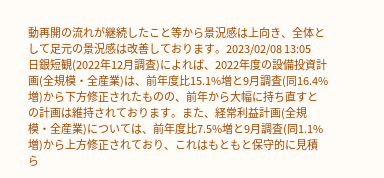動再開の流れが継続したこと等から景況感は上向き、全体として足元の景況感は改善しております。2023/02/08 13:05
日銀短観(2022年12月調査)によれば、2022年度の設備投資計画(全規模・全産業)は、前年度比15.1%増と9月調査(同16.4%増)から下方修正されたものの、前年から大幅に持ち直すとの計画は維持されております。また、経常利益計画(全規模・全産業)については、前年度比7.5%増と9月調査(同1.1%増)から上方修正されており、これはもともと保守的に見積ら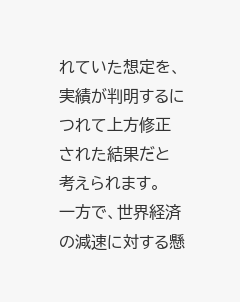れていた想定を、実績が判明するにつれて上方修正された結果だと考えられます。
一方で、世界経済の減速に対する懸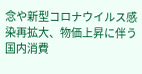念や新型コロナウイルス感染再拡大、物価上昇に伴う国内消費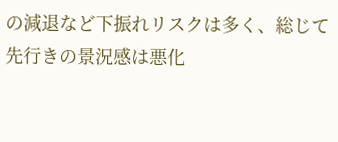の減退など下振れリスクは多く、総じて先行きの景況感は悪化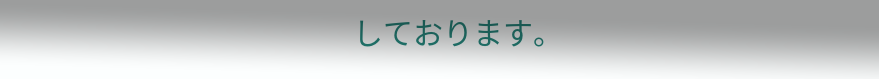しております。